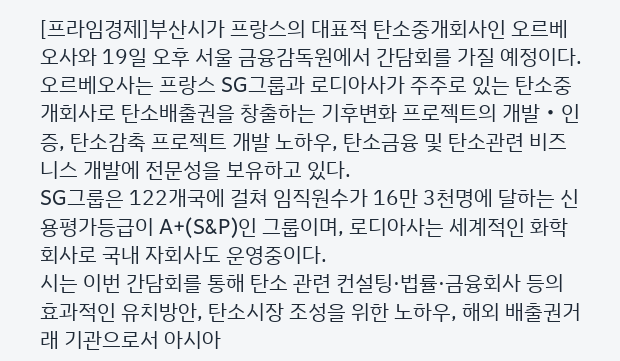[프라임경제]부산시가 프랑스의 대표적 탄소중개회사인 오르베오사와 19일 오후 서울 금융감독원에서 간담회를 가질 예정이다.
오르베오사는 프랑스 SG그룹과 로디아사가 주주로 있는 탄소중개회사로 탄소배출권을 창출하는 기후변화 프로젝트의 개발・인증, 탄소감축 프로젝트 개발 노하우, 탄소금융 및 탄소관련 비즈니스 개발에 전문성을 보유하고 있다.
SG그룹은 122개국에 걸쳐 임직원수가 16만 3천명에 달하는 신용평가등급이 A+(S&P)인 그룹이며, 로디아사는 세계적인 화학회사로 국내 자회사도 운영중이다.
시는 이번 간담회를 통해 탄소 관련 컨설팅·법률·금융회사 등의 효과적인 유치방안, 탄소시장 조성을 위한 노하우, 해외 배출권거래 기관으로서 아시아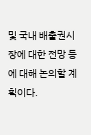및 국내 배출권시장에 대한 전망 등에 대해 논의할 계획이다.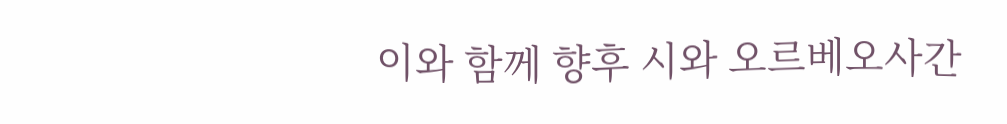이와 함께 향후 시와 오르베오사간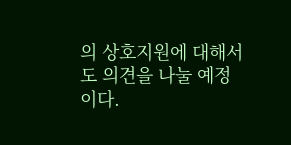의 상호지원에 대해서도 의견을 나눌 예정이다.